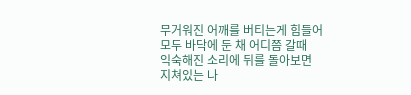무거워진 어깨를 버티는게 힘들어
모두 바닥에 둔 채 어디쯤 갈때
익숙해진 소리에 뒤를 돌아보면
지쳐있는 나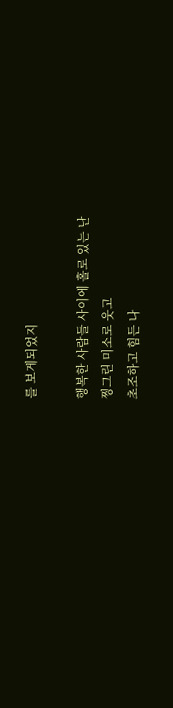를 보게되었지

행복한 사람들 사이에 홀로 있는 난
찡그린 미소로 웃고
초조하고 힘든 나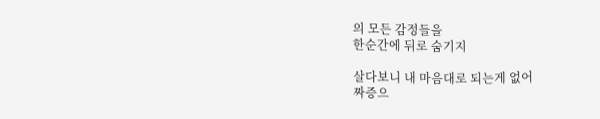의 모든 감정들을
한순간에 뒤로 숨기지

살다보니 내 마음대로 되는게 없어
짜증으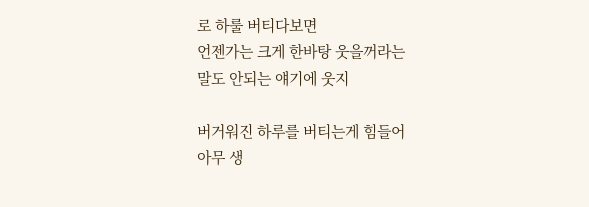로 하룰 버티다보면
언젠가는 크게 한바탕 웃을꺼라는
말도 안되는 얘기에 웃지

버거워진 하루를 버티는게 힘들어
아무 생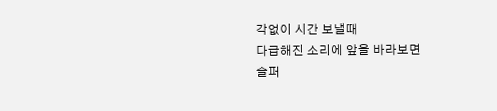각없이 시간 보낼때
다급해진 소리에 앞을 바라보면
슬퍼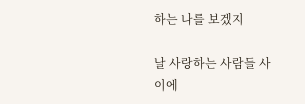하는 나를 보겠지

날 사랑하는 사람들 사이에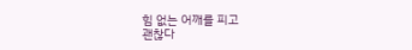힘 없는 어깨를 피고
괜찮다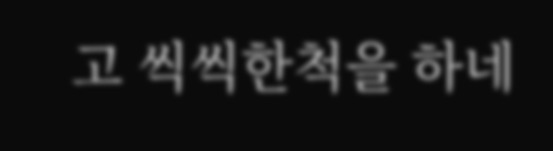고 씩씩한척을 하네